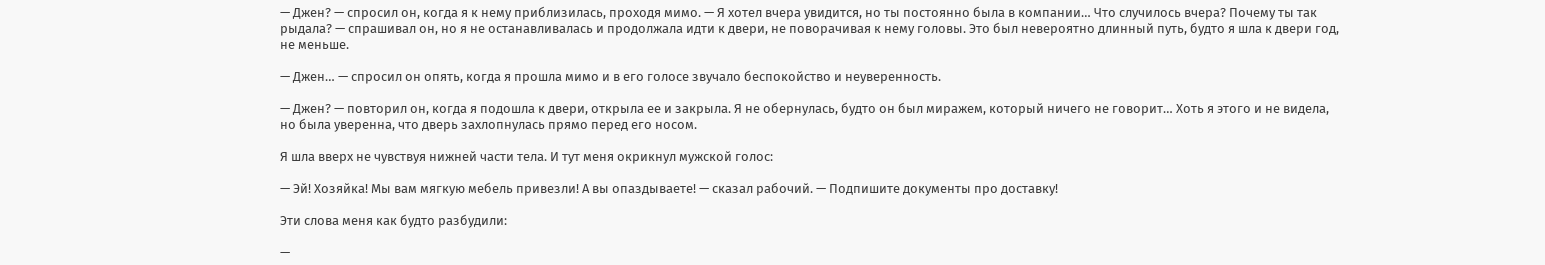— Джен? — спросил он, когда я к нему приблизилась, проходя мимо. — Я хотел вчера увидится, но ты постоянно была в компании… Что случилось вчера? Почему ты так рыдала? — спрашивал он, но я не останавливалась и продолжала идти к двери, не поворачивая к нему головы. Это был невероятно длинный путь, будто я шла к двери год, не меньше.

— Джен… — спросил он опять, когда я прошла мимо и в его голосе звучало беспокойство и неуверенность.

— Джен? — повторил он, когда я подошла к двери, открыла ее и закрыла. Я не обернулась, будто он был миражем, который ничего не говорит… Хоть я этого и не видела, но была уверенна, что дверь захлопнулась прямо перед его носом.

Я шла вверх не чувствуя нижней части тела. И тут меня окрикнул мужской голос:

— Эй! Хозяйка! Мы вам мягкую мебель привезли! А вы опаздываете! — сказал рабочий. — Подпишите документы про доставку!

Эти слова меня как будто разбудили:

—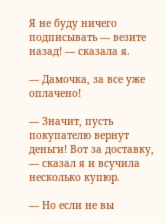Я не буду ничего подписывать — везите назад! — сказала я.

— Дамочка, за все уже оплачено!

— Значит, пусть покупателю вернут деньги! Вот за доставку, — сказал я и всучила несколько купюр.

— Но если не вы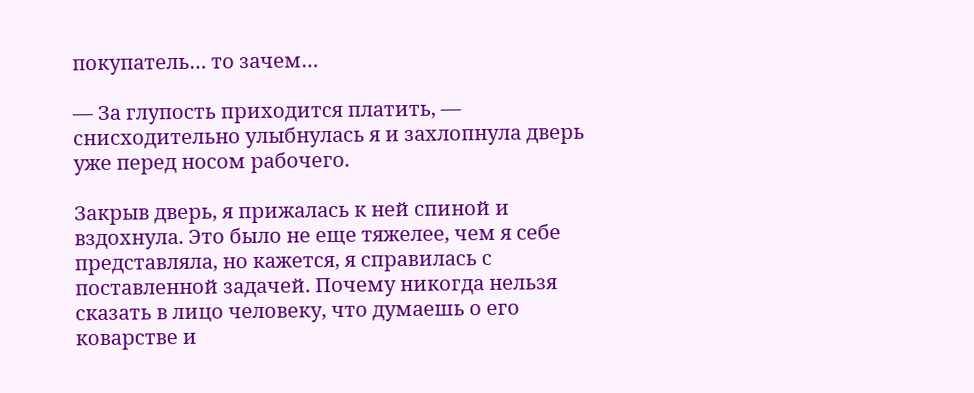покупатель… то зачем…

— За глупость приходится платить, — снисходительно улыбнулась я и захлопнула дверь уже перед носом рабочего.

Закрыв дверь, я прижалась к ней спиной и вздохнула. Это было не еще тяжелее, чем я себе представляла, но кажется, я справилась с поставленной задачей. Почему никогда нельзя сказать в лицо человеку, что думаешь о его коварстве и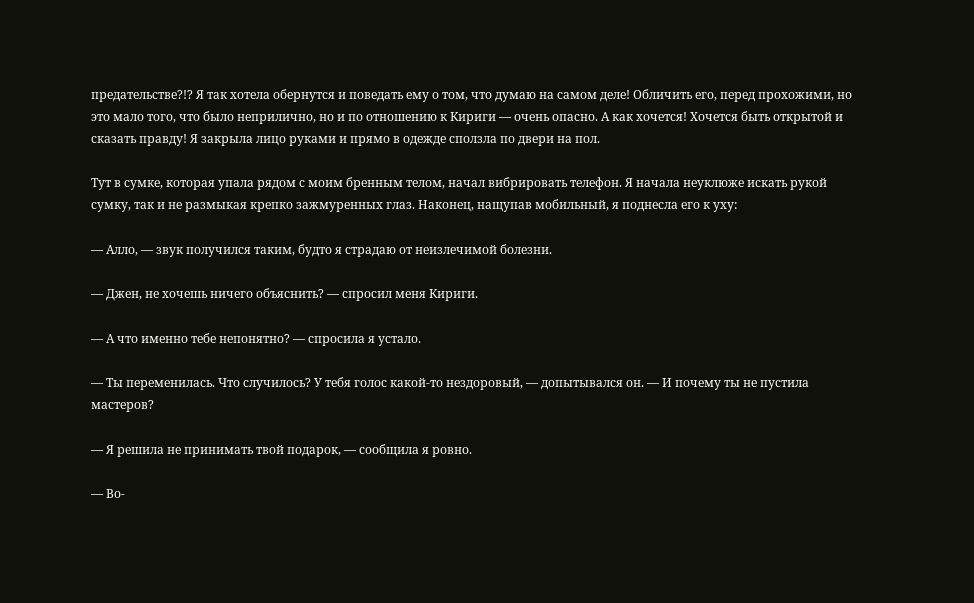предательстве?!? Я так хотела обернутся и поведать ему о том, что думаю на самом деле! Обличить его, перед прохожими, но это мало того, что было неприлично, но и по отношению к Кириги — очень опасно. А как хочется! Хочется быть открытой и сказать правду! Я закрыла лицо руками и прямо в одежде сползла по двери на пол.

Тут в сумке, которая упала рядом с моим бренным телом, начал вибрировать телефон. Я начала неуклюже искать рукой сумку, так и не размыкая крепко зажмуренных глаз. Наконец, нащупав мобильный, я поднесла его к уху:

— Алло, — звук получился таким, будто я страдаю от неизлечимой болезни.

— Джен, не хочешь ничего объяснить? — спросил меня Кириги.

— А что именно тебе непонятно? — спросила я устало.

— Ты переменилась. Что случилось? У тебя голос какой-то нездоровый, — допытывался он. — И почему ты не пустила мастеров?

— Я решила не принимать твой подарок, — сообщила я ровно.

— Во-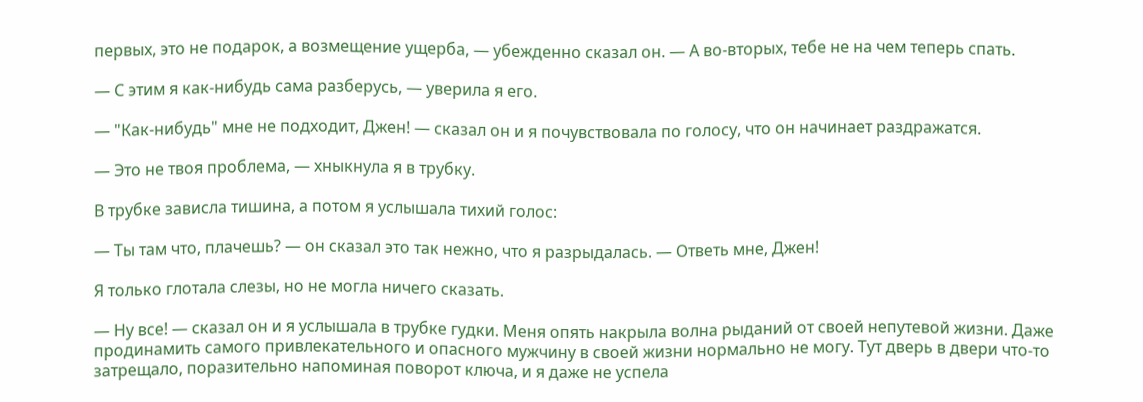первых, это не подарок, а возмещение ущерба, — убежденно сказал он. — А во-вторых, тебе не на чем теперь спать.

— С этим я как-нибудь сама разберусь, — уверила я его.

— "Как-нибудь" мне не подходит, Джен! — сказал он и я почувствовала по голосу, что он начинает раздражатся.

— Это не твоя проблема, — хныкнула я в трубку.

В трубке зависла тишина, а потом я услышала тихий голос:

— Ты там что, плачешь? — он сказал это так нежно, что я разрыдалась. — Ответь мне, Джен!

Я только глотала слезы, но не могла ничего сказать.

— Ну все! — сказал он и я услышала в трубке гудки. Меня опять накрыла волна рыданий от своей непутевой жизни. Даже продинамить самого привлекательного и опасного мужчину в своей жизни нормально не могу. Тут дверь в двери что-то затрещало, поразительно напоминая поворот ключа, и я даже не успела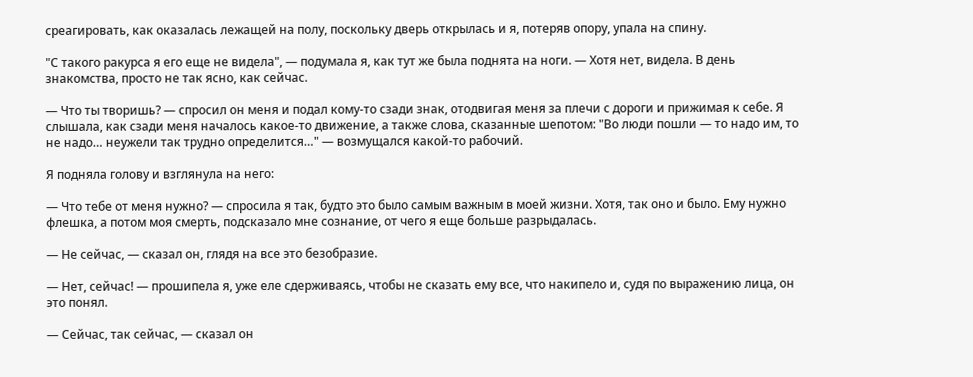среагировать, как оказалась лежащей на полу, поскольку дверь открылась и я, потеряв опору, упала на спину.

"С такого ракурса я его еще не видела", — подумала я, как тут же была поднята на ноги. — Хотя нет, видела. В день знакомства, просто не так ясно, как сейчас.

— Что ты творишь? — спросил он меня и подал кому-то сзади знак, отодвигая меня за плечи с дороги и прижимая к себе. Я слышала, как сзади меня началось какое-то движение, а также слова, сказанные шепотом: "Во люди пошли — то надо им, то не надо… неужели так трудно определится…" — возмущался какой-то рабочий.

Я подняла голову и взглянула на него:

— Что тебе от меня нужно? — спросила я так, будто это было самым важным в моей жизни. Хотя, так оно и было. Ему нужно флешка, а потом моя смерть, подсказало мне сознание, от чего я еще больше разрыдалась.

— Не сейчас, — сказал он, глядя на все это безобразие.

— Нет, сейчас! — прошипела я, уже еле сдерживаясь, чтобы не сказать ему все, что накипело и, судя по выражению лица, он это понял.

— Сейчас, так сейчас, — сказал он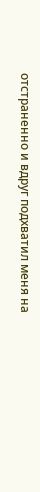отстраненно и вдруг подхватил меня на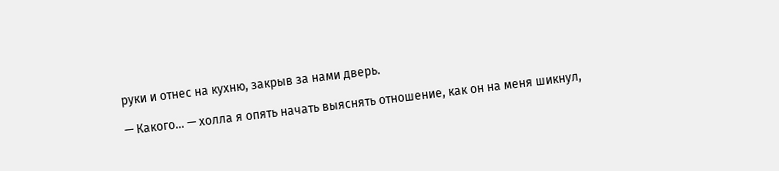руки и отнес на кухню, закрыв за нами дверь.

— Какого… — холла я опять начать выяснять отношение, как он на меня шикнул,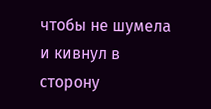чтобы не шумела и кивнул в сторону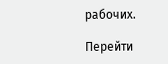рабочих.

Перейти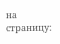на страницу: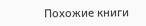Похожие книги